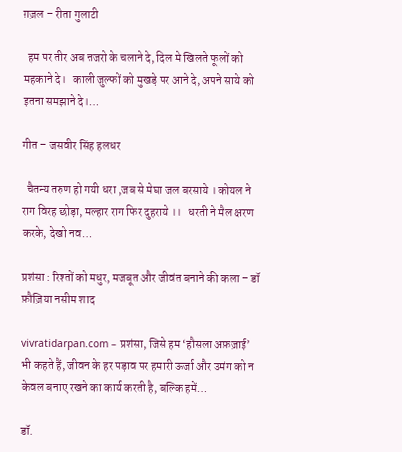ग़ज़ल – रीता गुलाटी

  हम पर तीर अब ऩजरो के चलाने दे, दिल मे खिलते फूलों को महकाने दे।   काली जुल्फों को मुखड़े पर आने दे, अपने साये को इतना समझाने दे।…

गीत – जसवीर सिंह हलधर

  चैतन्य तरुण हो गयी धरा ,जब से मेघा जल बरसाये । कोयल ने राग विरह छोड़ा, मल्हार राग फिर दुहराये ।।   धरती ने मैल क्षरण करके, देखो नव…

प्रशंसा : रिश्तों को मधुर, मजबूत और जीवंत बनाने की कला – डॉ फ़ौज़िया नसीम शाद

vivratidarpan.com – प्रशंसा, जिसे हम ‘हौसला अफ़ज़ाई’ भी कहते हैं, जीवन के हर पड़ाव पर हमारी ऊर्जा और उमंग को न केवल बनाए रखने का कार्य करती है, बल्कि हमें…

डॉ.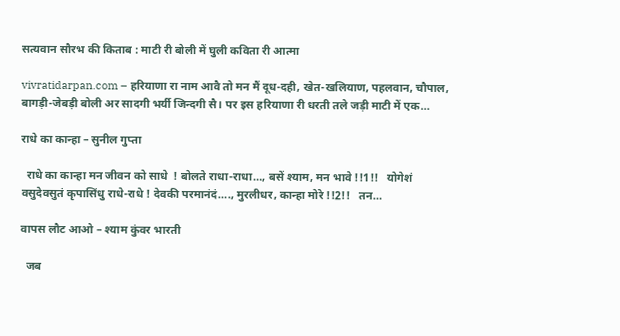सत्यवान सौरभ की किताब : माटी री बोली में घुली कविता री आत्मा

vivratidarpan.com – हरियाणा रा नाम आवै तो मन मैं दूध-दही, खेत-खलियाण, पहलवान, चौपाल, बागड़ी-जेबड़ी बोली अर सादगी भर्यी जिन्दगी सै। पर इस हरियाणा री धरती तले जड़ी माटी में एक…

राधे का कान्हा – सुनील गुप्ता

  राधे का कान्हा मन जीवन को साधे  ! बोलते राधा-राधा…, बसें श्याम, मन भावे !!1!!   योगेशं वसुदेवसुतं कृपासिंधु राधे-राधे ! देवकी परमानंदं…., मुरलीधर, कान्हा मोरे !!2!!   तन…

वापस लौट आओ – श्याम कुंवर भारती

  जब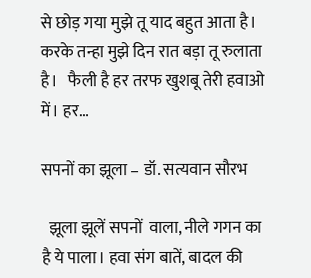से छोड़ गया मुझे तू याद बहुत आता है। करके तन्हा मुझे दिन रात बड़ा तू रुलाता है।   फैली है हर तरफ खुशबू तेरी हवाओ में। हर…

सपनों का झूला – डॉ. सत्यवान सौरभ

  झूला झूलें सपनों  वाला, नीले गगन का है ये पाला। हवा संग बातें, बादल की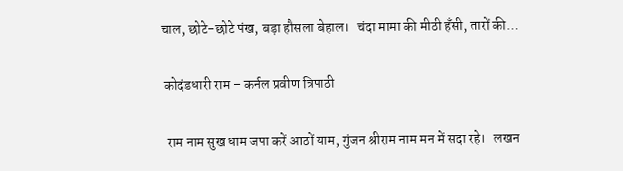चाल, छोटे-छोटे पंख, बड़ा हौसला बेहाल।   चंदा मामा की मीठी हँसी, तारों की…

 कोदंडधारी राम – कर्नल प्रवीण त्रिपाठी

  राम नाम सुख धाम जपा करें आठों याम, गुंजन श्रीराम नाम मन में सदा रहे।   लखन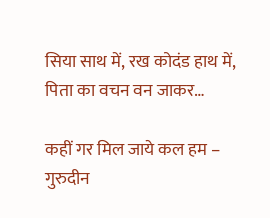सिया साथ में, रख कोदंड हाथ में, पिता का वचन वन जाकर…

कहीं गर मिल जाये कल हम – गुरुदीन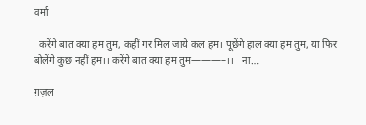वर्मा

  करेंगे बात क्या हम तुम, कहीं गर मिल जाये कल हम। पूछेंगे हाल क्या हम तुम, या फिर बोलेंगे कुछ नहीं हम।। करेंगे बात क्या हम तुम———–।।   ना…

ग़ज़ल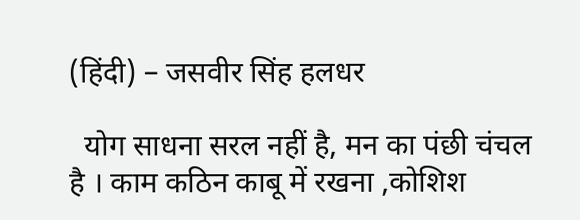(हिंदी) – जसवीर सिंह हलधर

  योग साधना सरल नहीं है, मन का पंछी चंचल है । काम कठिन काबू में रखना ,कोशिश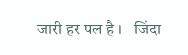जारी हर पल है ।   जिंदा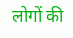लोगों की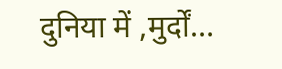दुनिया में ,मुर्दों…